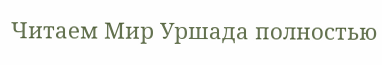Читаем Мир Уршада полностью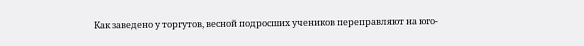Как заведено у торгутов, весной подросших учеников переправляют на юго-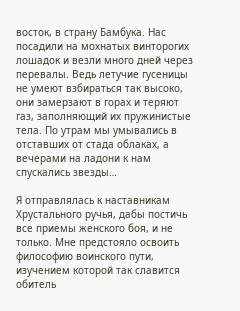восток, в страну Бамбука. Нас посадили на мохнатых винторогих лошадок и везли много дней через перевалы. Ведь летучие гусеницы не умеют взбираться так высоко, они замерзают в горах и теряют газ, заполняющий их пружинистые тела. По утрам мы умывались в отставших от стада облаках, а вечерами на ладони к нам спускались звезды…

Я отправлялась к наставникам Хрустального ручья, дабы постичь все приемы женского боя, и не только. Мне предстояло освоить философию воинского пути, изучением которой так славится обитель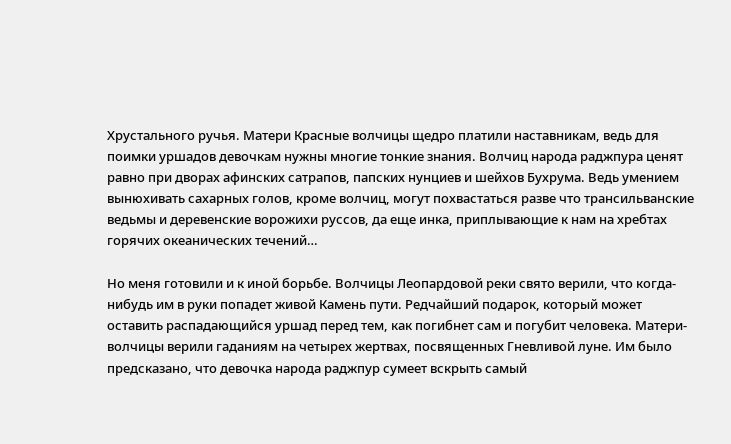Хрустального ручья. Матери Красные волчицы щедро платили наставникам, ведь для поимки уршадов девочкам нужны многие тонкие знания. Волчиц народа раджпура ценят равно при дворах афинских сатрапов, папских нунциев и шейхов Бухрума. Ведь умением вынюхивать сахарных голов, кроме волчиц, могут похвастаться разве что трансильванские ведьмы и деревенские ворожихи руссов, да еще инка, приплывающие к нам на хребтах горячих океанических течений…

Но меня готовили и к иной борьбе. Волчицы Леопардовой реки свято верили, что когда-нибудь им в руки попадет живой Камень пути. Редчайший подарок, который может оставить распадающийся уршад перед тем, как погибнет сам и погубит человека. Матери-волчицы верили гаданиям на четырех жертвах, посвященных Гневливой луне. Им было предсказано, что девочка народа раджпур сумеет вскрыть самый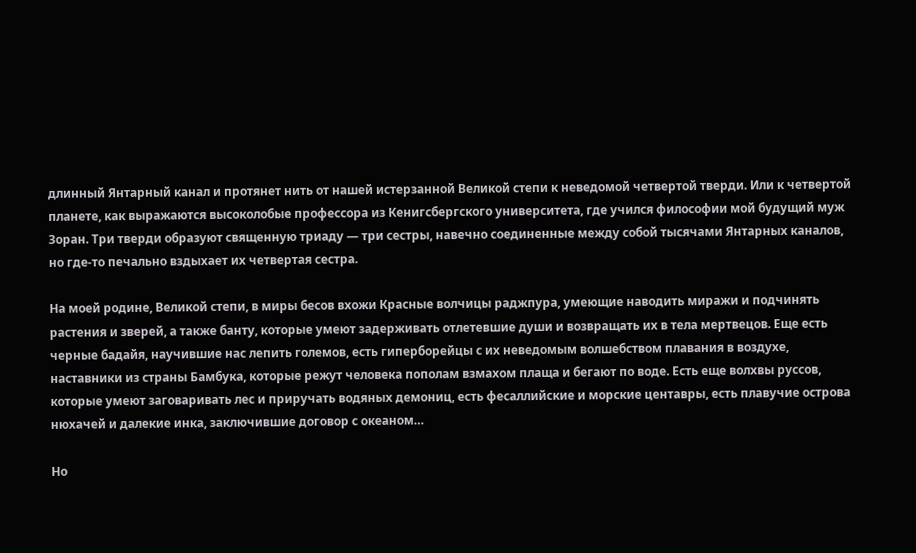длинный Янтарный канал и протянет нить от нашей истерзанной Великой степи к неведомой четвертой тверди. Или к четвертой планете, как выражаются высоколобые профессора из Кенигсбергского университета, где учился философии мой будущий муж Зоран. Три тверди образуют священную триаду — три сестры, навечно соединенные между собой тысячами Янтарных каналов, но где-то печально вздыхает их четвертая сестра.

На моей родине, Великой степи, в миры бесов вхожи Красные волчицы раджпура, умеющие наводить миражи и подчинять растения и зверей, а также банту, которые умеют задерживать отлетевшие души и возвращать их в тела мертвецов. Еще есть черные бадайя, научившие нас лепить големов, есть гиперборейцы с их неведомым волшебством плавания в воздухе, наставники из страны Бамбука, которые режут человека пополам взмахом плаща и бегают по воде. Есть еще волхвы руссов, которые умеют заговаривать лес и приручать водяных демониц, есть фесаллийские и морские центавры, есть плавучие острова нюхачей и далекие инка, заключившие договор с океаном…

Но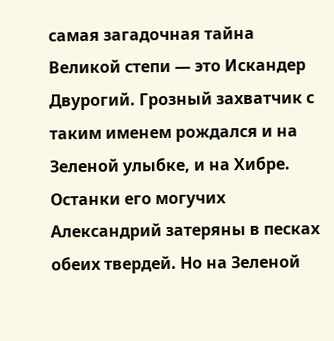самая загадочная тайна Великой степи — это Искандер Двурогий. Грозный захватчик с таким именем рождался и на Зеленой улыбке, и на Хибре. Останки его могучих Александрий затеряны в песках обеих твердей. Но на Зеленой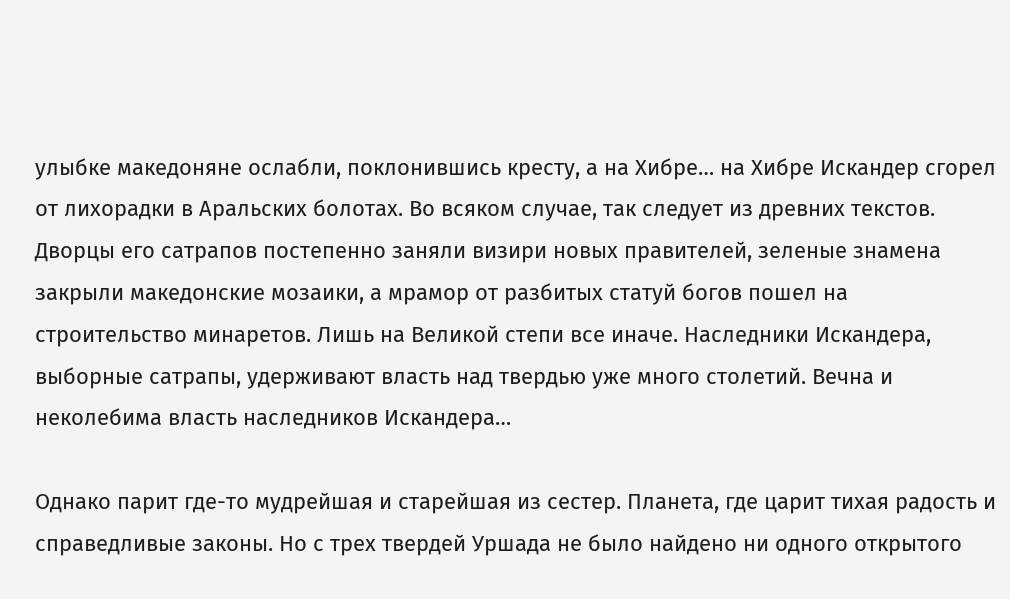улыбке македоняне ослабли, поклонившись кресту, а на Хибре… на Хибре Искандер сгорел от лихорадки в Аральских болотах. Во всяком случае, так следует из древних текстов. Дворцы его сатрапов постепенно заняли визири новых правителей, зеленые знамена закрыли македонские мозаики, а мрамор от разбитых статуй богов пошел на строительство минаретов. Лишь на Великой степи все иначе. Наследники Искандера, выборные сатрапы, удерживают власть над твердью уже много столетий. Вечна и неколебима власть наследников Искандера…

Однако парит где-то мудрейшая и старейшая из сестер. Планета, где царит тихая радость и справедливые законы. Но с трех твердей Уршада не было найдено ни одного открытого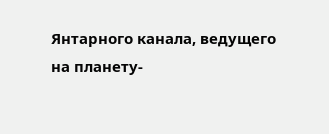Янтарного канала, ведущего на планету-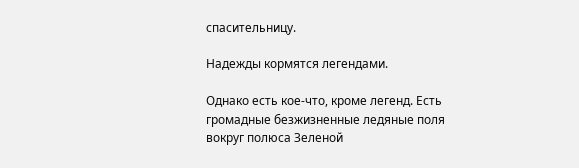спасительницу.

Надежды кормятся легендами.

Однако есть кое-что, кроме легенд. Есть громадные безжизненные ледяные поля вокруг полюса Зеленой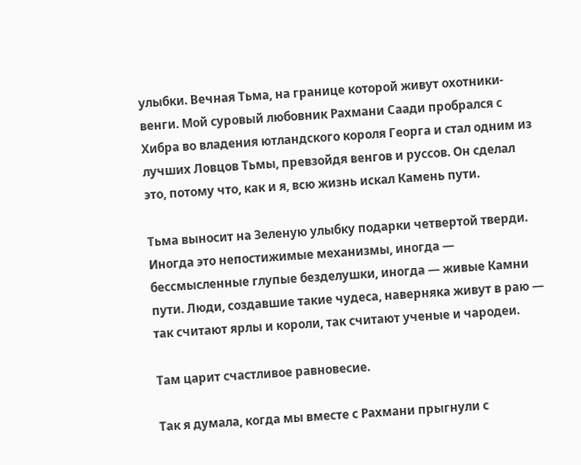улыбки. Вечная Тьма, на границе которой живут охотники-венги. Мой суровый любовник Рахмани Саади пробрался с Хибра во владения ютландского короля Георга и стал одним из лучших Ловцов Тьмы, превзойдя венгов и руссов. Он сделал это, потому что, как и я, всю жизнь искал Камень пути.

Тьма выносит на Зеленую улыбку подарки четвертой тверди. Иногда это непостижимые механизмы, иногда — бессмысленные глупые безделушки, иногда — живые Камни пути. Люди, создавшие такие чудеса, наверняка живут в раю — так считают ярлы и короли, так считают ученые и чародеи.

Там царит счастливое равновесие.

Так я думала, когда мы вместе с Рахмани прыгнули с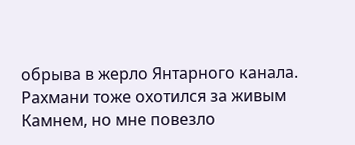обрыва в жерло Янтарного канала. Рахмани тоже охотился за живым Камнем, но мне повезло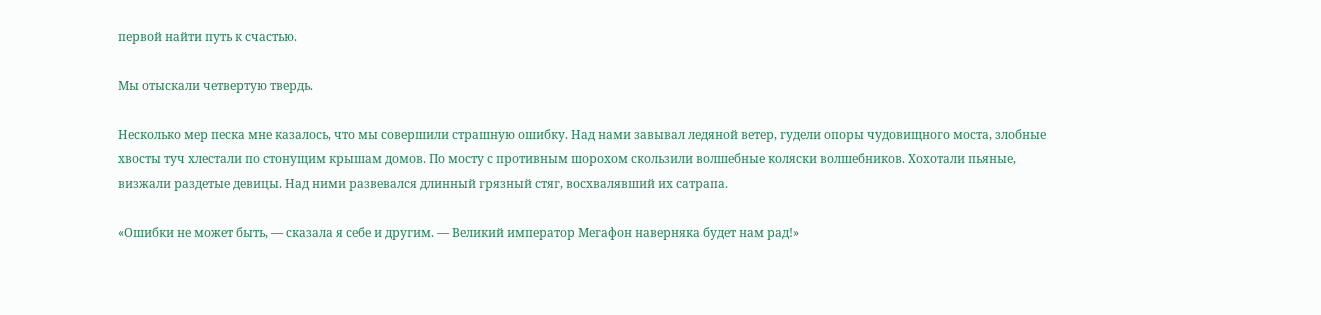первой найти путь к счастью.

Мы отыскали четвертую твердь.

Несколько мер песка мне казалось, что мы совершили страшную ошибку. Над нами завывал ледяной ветер, гудели опоры чудовищного моста, злобные хвосты туч хлестали по стонущим крышам домов. По мосту с противным шорохом скользили волшебные коляски волшебников. Хохотали пьяные, визжали раздетые девицы. Над ними развевался длинный грязный стяг, восхвалявший их сатрапа.

«Ошибки не может быть, — сказала я себе и другим. — Великий император Мегафон наверняка будет нам рад!»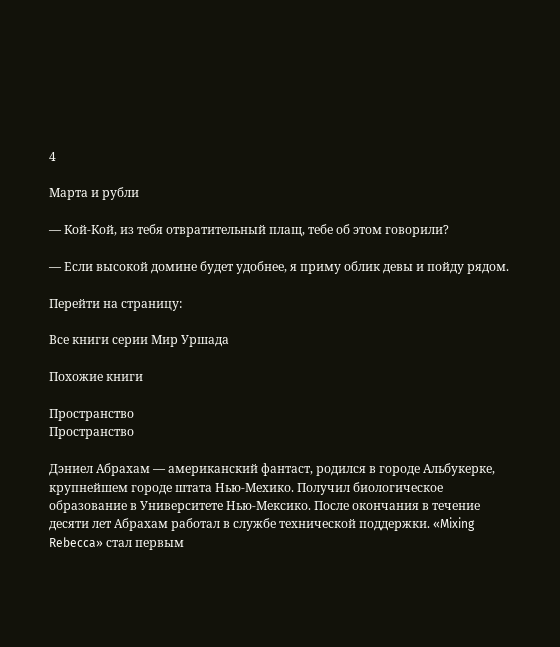4

Марта и рубли

— Кой-Кой, из тебя отвратительный плащ, тебе об этом говорили?

— Если высокой домине будет удобнее, я приму облик девы и пойду рядом.

Перейти на страницу:

Все книги серии Мир Уршада

Похожие книги

Пространство
Пространство

Дэниел Абрахам — американский фантаст, родился в городе Альбукерке, крупнейшем городе штата Нью-Мехико. Получил биологическое образование в Университете Нью-Мексико. После окончания в течение десяти лет Абрахам работал в службе технической поддержки. «Mixing Rebecca» стал первым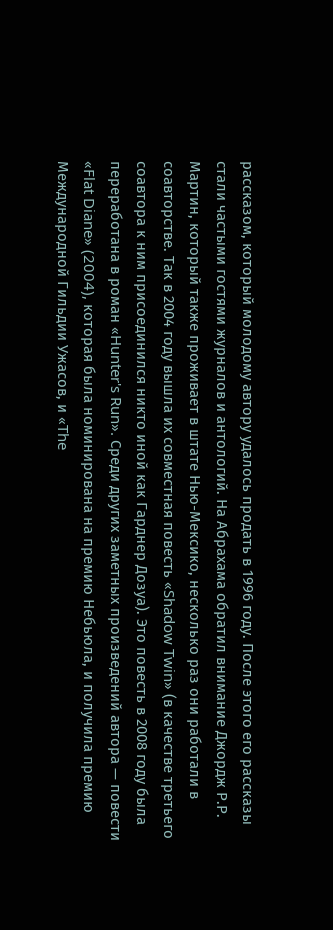рассказом, который молодому автору удалось продать в 1996 году. После этого его рассказы стали частыми гостями журналов и антологий. На Абрахама обратил внимание Джордж Р.Р. Мартин, который также проживает в штате Нью-Мексико, несколько раз они работали в соавторстве. Так в 2004 году вышла их совместная повесть «Shadow Twin» (в качестве третьего соавтора к ним присоединился никто иной как Гарднер Дозуа). Это повесть в 2008 году была переработана в роман «Hunter's Run». Среди других заметных произведений автора — повести «Flat Diane» (2004), которая была номинирована на премию Небьюла, и получила премию Международной Гильдии Ужасов, и «The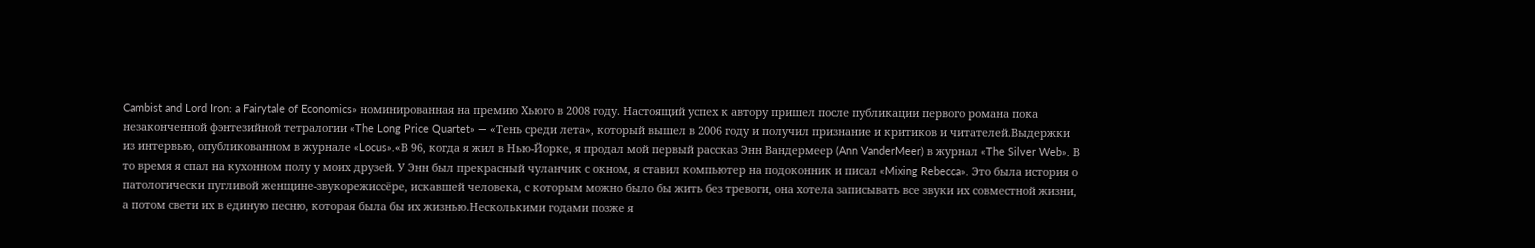Cambist and Lord Iron: a Fairytale of Economics» номинированная на премию Хьюго в 2008 году. Настоящий успех к автору пришел после публикации первого романа пока незаконченной фэнтезийной тетралогии «The Long Price Quartet» — «Тень среди лета», который вышел в 2006 году и получил признание и критиков и читателей.Выдержки из интервью, опубликованном в журнале «Locus».«В 96, когда я жил в Нью-Йорке, я продал мой первый рассказ Энн Вандермеер (Ann VanderMeer) в журнал «The Silver Web». В то время я спал на кухонном полу у моих друзей. У Энн был прекрасный чуланчик с окном, я ставил компьютер на подоконник и писал «Mixing Rebecca». Это была история о патологически пугливой женщине-звукорежиссёре, искавшей человека, с которым можно было бы жить без тревоги, она хотела записывать все звуки их совместной жизни, а потом свети их в единую песню, которая была бы их жизнью.Несколькими годами позже я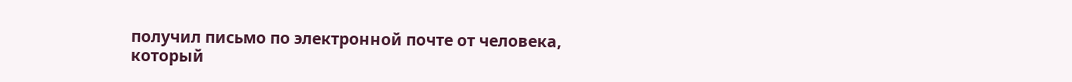получил письмо по электронной почте от человека, который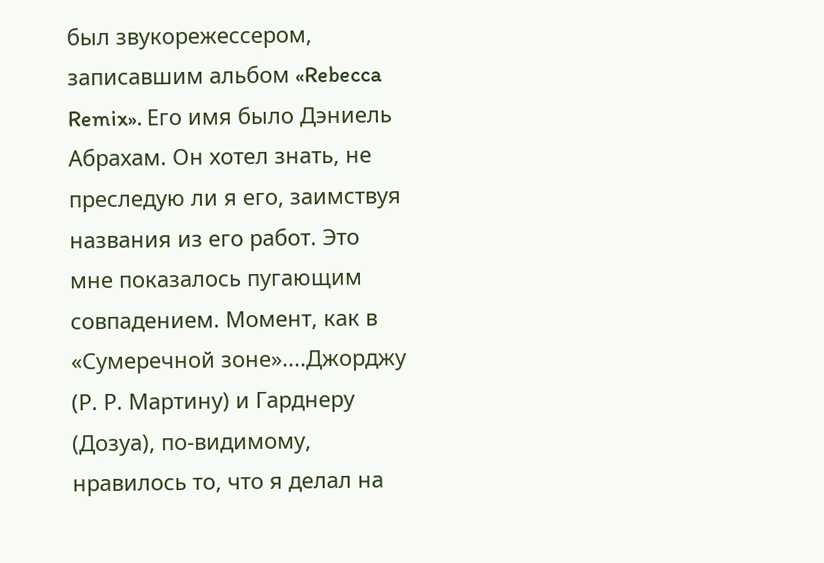был звукорежессером, записавшим альбом «Rebecca Remix». Его имя было Дэниель Абрахам. Он хотел знать, не преследую ли я его, заимствуя названия из его работ. Это мне показалось пугающим совпадением. Момент, как в «Сумеречной зоне»....Джорджу (Р. Р. Мартину) и Гарднеру (Дозуа), по-видимому, нравилось то, что я делал на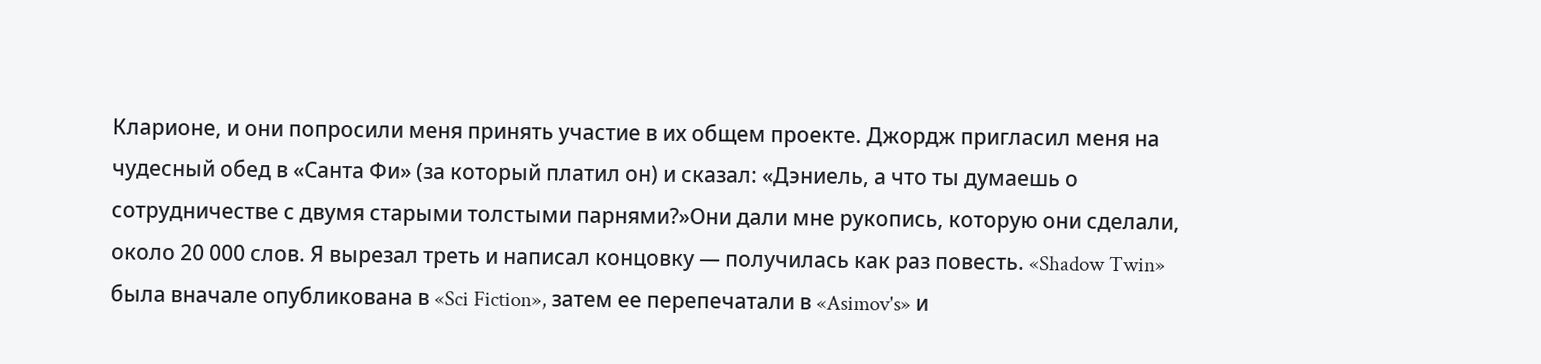Кларионе, и они попросили меня принять участие в их общем проекте. Джордж пригласил меня на чудесный обед в «Санта Фи» (за который платил он) и сказал: «Дэниель, а что ты думаешь о сотрудничестве с двумя старыми толстыми парнями?»Они дали мне рукопись, которую они сделали, около 20 000 слов. Я вырезал треть и написал концовку — получилась как раз повесть. «Shadow Twin» была вначале опубликована в «Sci Fiction», затем ее перепечатали в «Asimov's» и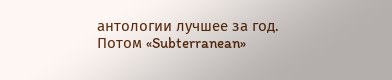антологии лучшее за год. Потом «Subterranean»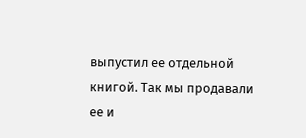выпустил ее отдельной книгой. Так мы продавали ее и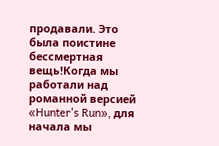продавали. Это была поистине бессмертная вещь!Когда мы работали над романной версией «Hunter's Run», для начала мы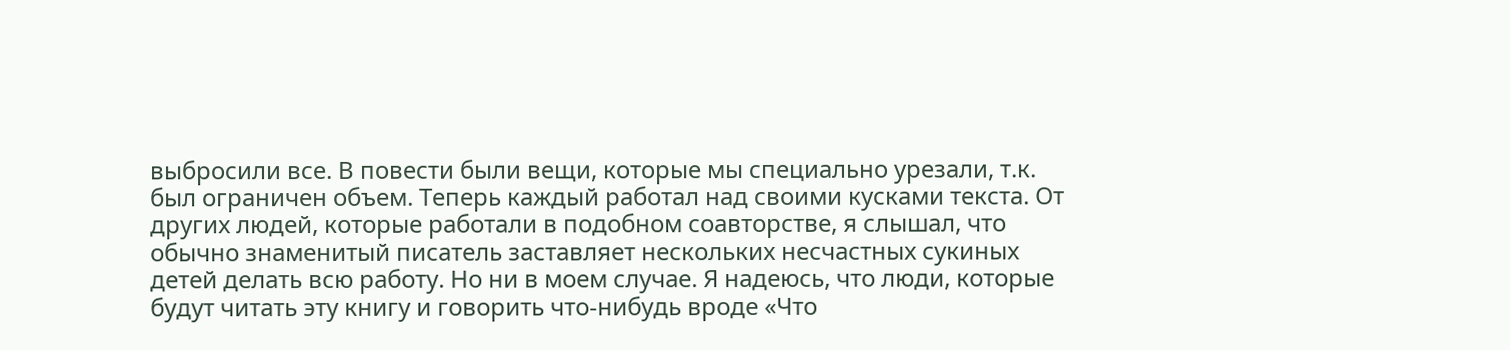выбросили все. В повести были вещи, которые мы специально урезали, т.к. был ограничен объем. Теперь каждый работал над своими кусками текста. От других людей, которые работали в подобном соавторстве, я слышал, что обычно знаменитый писатель заставляет нескольких несчастных сукиных детей делать всю работу. Но ни в моем случае. Я надеюсь, что люди, которые будут читать эту книгу и говорить что-нибудь вроде «Что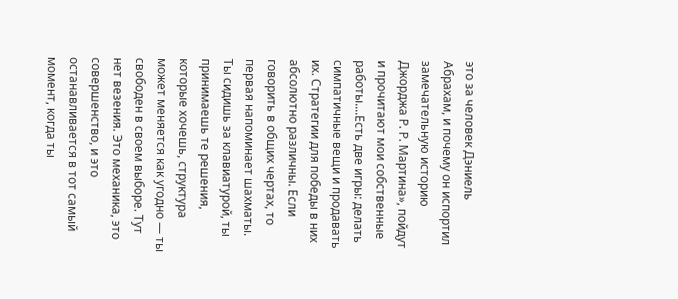это за человек Дэниель Абрахам, и почему он испортил замечательную историю Джорджа Р. Р. Мартина», пойдут и прочитают мои собственные работы....Есть две игры: делать симпатичные вещи и продавать их. Стратегии для победы в них абсолютно различны. Если говорить в общих чертах, то первая напоминает шахматы. Ты сидишь за клавиатурой, ты принимаешь те решения, которые хочешь, структура может меняется как угодно — ты свободен в своем выборе. Тут нет везения. Это механика, это совершенство, и это останавливается в тот самый момент, когда ты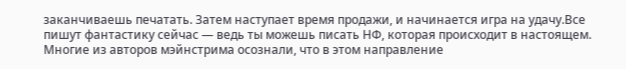заканчиваешь печатать. Затем наступает время продажи, и начинается игра на удачу.Все пишут фантастику сейчас — ведь ты можешь писать НФ, которая происходит в настоящем. Многие из авторов мэйнстрима осознали, что в этом направление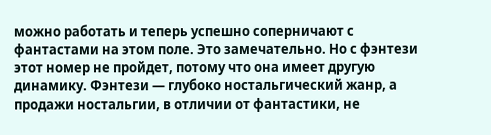можно работать и теперь успешно соперничают с фантастами на этом поле. Это замечательно. Но с фэнтези этот номер не пройдет, потому что она имеет другую динамику. Фэнтези — глубоко ностальгический жанр, а продажи ностальгии, в отличии от фантастики, не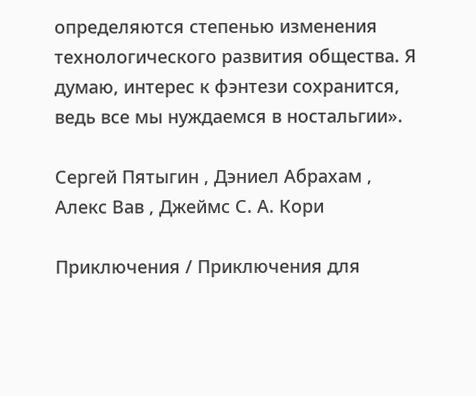определяются степенью изменения технологического развития общества. Я думаю, интерес к фэнтези сохранится, ведь все мы нуждаемся в ностальгии».

Сергей Пятыгин , Дэниел Абрахам , Алекс Вав , Джеймс С. А. Кори

Приключения / Приключения для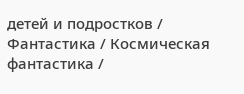детей и подростков / Фантастика / Космическая фантастика /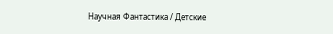Научная Фантастика / Детские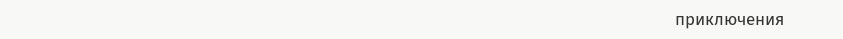приключения